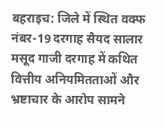बहराइच: जिले में स्थित वक्फ नंबर-19 दरगाह सैयद सालार मसूद गाजी दरगाह में कथित वित्तीय अनियमितताओं और भ्रष्टाचार के आरोप सामने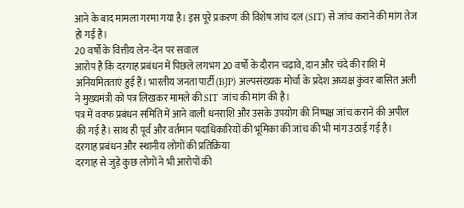आने के बाद मामला गरमा गया है। इस पूरे प्रकरण की विशेष जांच दल (SIT) से जांच कराने की मांग तेज हो गई है।
20 वर्षों के वित्तीय लेन-देन पर सवाल
आरोप है कि दरगाह प्रबंधन में पिछले लगभग 20 वर्षों के दौरान चढ़ावे, दान और चंदे की राशि में अनियमितताएं हुई हैं। भारतीय जनता पार्टी (BJP) अल्पसंख्यक मोर्चा के प्रदेश अध्यक्ष कुंवर बासित अली ने मुख्यमंत्री को पत्र लिखकर मामले की SIT जांच की मांग की है।
पत्र में वक्फ प्रबंधन समिति में आने वाली धनराशि और उसके उपयोग की निष्पक्ष जांच कराने की अपील की गई है। साथ ही पूर्व और वर्तमान पदाधिकारियों की भूमिका की जांच की भी मांग उठाई गई है।
दरगाह प्रबंधन और स्थानीय लोगों की प्रतिक्रिया
दरगाह से जुड़े कुछ लोगों ने भी आरोपों की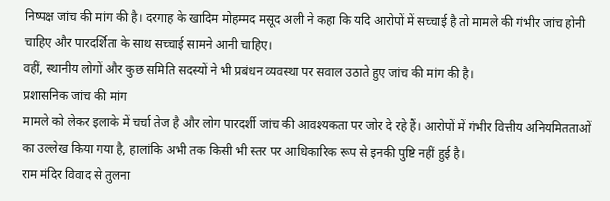निष्पक्ष जांच की मांग की है। दरगाह के खादिम मोहम्मद मसूद अली ने कहा कि यदि आरोपों में सच्चाई है तो मामले की गंभीर जांच होनी चाहिए और पारदर्शिता के साथ सच्चाई सामने आनी चाहिए।
वहीं, स्थानीय लोगों और कुछ समिति सदस्यों ने भी प्रबंधन व्यवस्था पर सवाल उठाते हुए जांच की मांग की है।
प्रशासनिक जांच की मांग
मामले को लेकर इलाके में चर्चा तेज है और लोग पारदर्शी जांच की आवश्यकता पर जोर दे रहे हैं। आरोपों में गंभीर वित्तीय अनियमितताओं का उल्लेख किया गया है, हालांकि अभी तक किसी भी स्तर पर आधिकारिक रूप से इनकी पुष्टि नहीं हुई है।
राम मंदिर विवाद से तुलना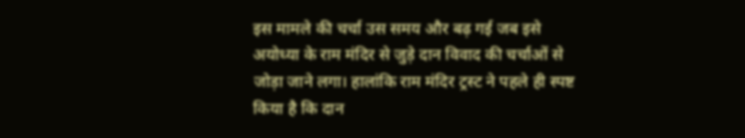इस मामले की चर्चा उस समय और बढ़ गई जब इसे अयोध्या के राम मंदिर से जुड़े दान विवाद की चर्चाओं से जोड़ा जाने लगा। हालांकि राम मंदिर ट्रस्ट ने पहले ही स्पष्ट किया है कि दान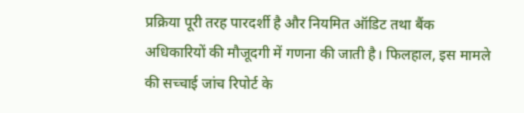प्रक्रिया पूरी तरह पारदर्शी है और नियमित ऑडिट तथा बैंक अधिकारियों की मौजूदगी में गणना की जाती है। फिलहाल, इस मामले की सच्चाई जांच रिपोर्ट के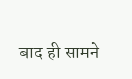बाद ही सामने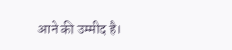आने की उम्मीद है।